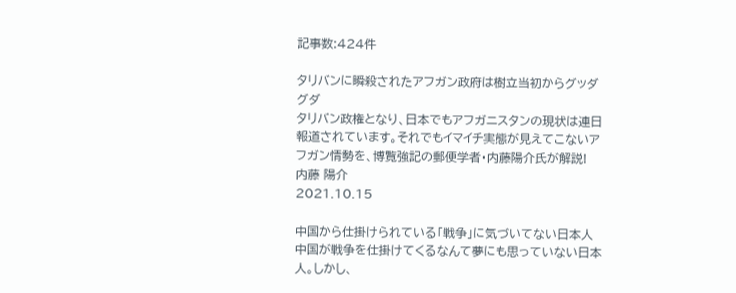記事数:424件

タリバンに瞬殺されたアフガン政府は樹立当初からグッダグダ
タリバン政権となり、日本でもアフガニスタンの現状は連日報道されています。それでもイマイチ実態が見えてこないアフガン情勢を、博覧強記の郵便学者・内藤陽介氏が解説!
内藤 陽介
2021.10.15

中国から仕掛けられている「戦争」に気づいてない日本人
中国が戦争を仕掛けてくるなんて夢にも思っていない日本人。しかし、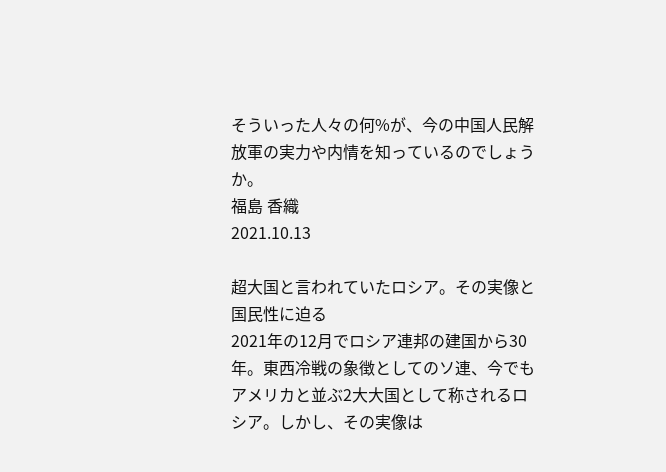そういった人々の何%が、今の中国人民解放軍の実力や内情を知っているのでしょうか。
福島 香織
2021.10.13

超大国と言われていたロシア。その実像と国民性に迫る
2021年の12月でロシア連邦の建国から30年。東西冷戦の象徴としてのソ連、今でもアメリカと並ぶ2大大国として称されるロシア。しかし、その実像は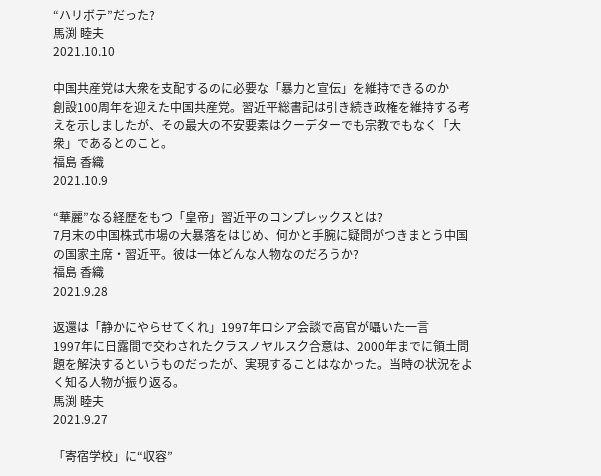“ハリボテ”だった?
馬渕 睦夫
2021.10.10

中国共産党は大衆を支配するのに必要な「暴力と宣伝」を維持できるのか
創設100周年を迎えた中国共産党。習近平総書記は引き続き政権を維持する考えを示しましたが、その最大の不安要素はクーデターでも宗教でもなく「大衆」であるとのこと。
福島 香織
2021.10.9

“華麗”なる経歴をもつ「皇帝」習近平のコンプレックスとは?
7月末の中国株式市場の大暴落をはじめ、何かと手腕に疑問がつきまとう中国の国家主席・習近平。彼は一体どんな人物なのだろうか?
福島 香織
2021.9.28

返還は「静かにやらせてくれ」1997年ロシア会談で高官が囁いた一言
1997年に日露間で交わされたクラスノヤルスク合意は、2000年までに領土問題を解決するというものだったが、実現することはなかった。当時の状況をよく知る人物が振り返る。
馬渕 睦夫
2021.9.27

「寄宿学校」に“収容”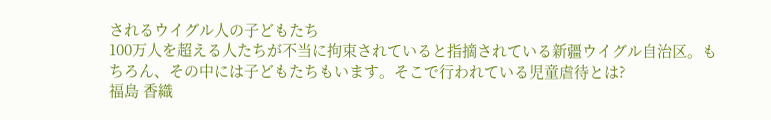されるウイグル人の子どもたち
100万人を超える人たちが不当に拘束されていると指摘されている新疆ウイグル自治区。もちろん、その中には子どもたちもいます。そこで行われている児童虐待とは?
福島 香織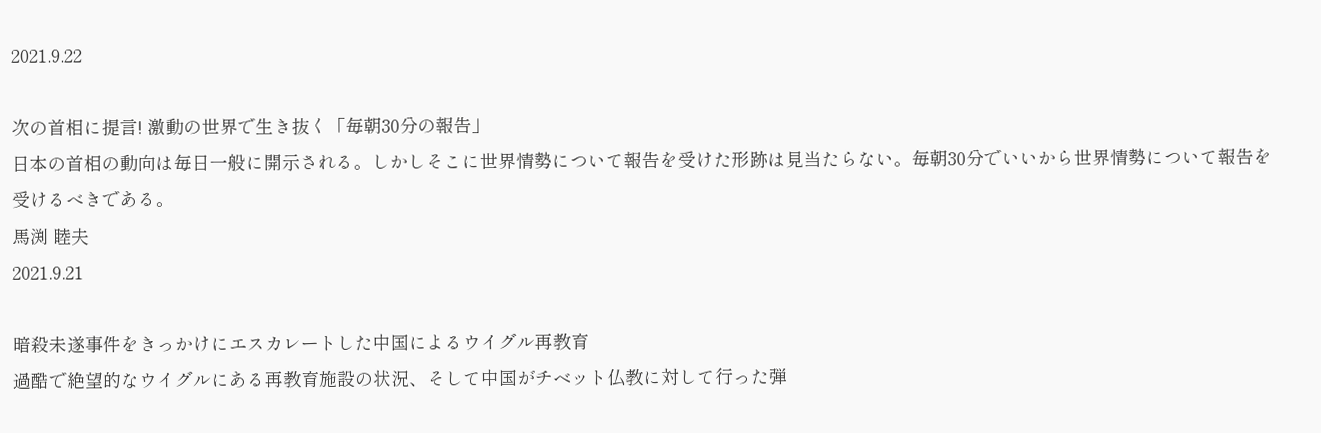2021.9.22

次の首相に提言! 激動の世界で生き抜く「毎朝30分の報告」
日本の首相の動向は毎日一般に開示される。しかしそこに世界情勢について報告を受けた形跡は見当たらない。毎朝30分でいいから世界情勢について報告を受けるべきである。
馬渕 睦夫
2021.9.21

暗殺未遂事件をきっかけにエスカレートした中国によるウイグル再教育
過酷で絶望的なウイグルにある再教育施設の状況、そして中国がチベット仏教に対して行った弾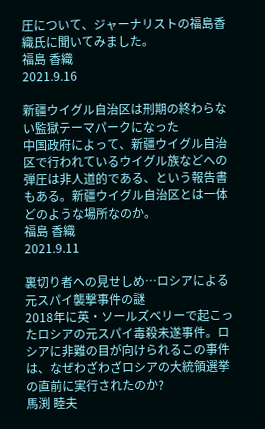圧について、ジャーナリストの福島香織氏に聞いてみました。
福島 香織
2021.9.16

新疆ウイグル自治区は刑期の終わらない監獄テーマパークになった
中国政府によって、新疆ウイグル自治区で行われているウイグル族などへの弾圧は非人道的である、という報告書もある。新疆ウイグル自治区とは一体どのような場所なのか。
福島 香織
2021.9.11

裏切り者への見せしめ…ロシアによる元スパイ襲撃事件の謎
2018年に英・ソールズベリーで起こったロシアの元スパイ毒殺未遂事件。ロシアに非難の目が向けられるこの事件は、なぜわざわざロシアの大統領選挙の直前に実行されたのか?
馬渕 睦夫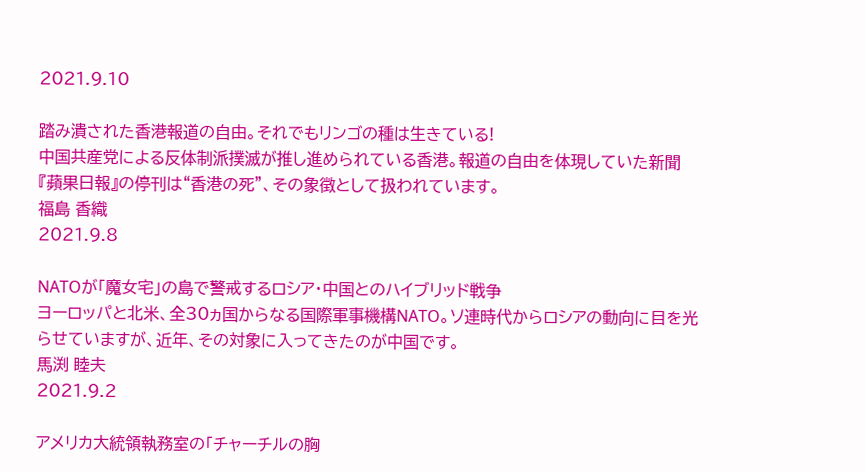2021.9.10

踏み潰された香港報道の自由。それでもリンゴの種は生きている!
中国共産党による反体制派撲滅が推し進められている香港。報道の自由を体現していた新聞『蘋果日報』の停刊は“香港の死”、その象徴として扱われています。
福島 香織
2021.9.8

NATOが「魔女宅」の島で警戒するロシア・中国とのハイブリッド戦争
ヨーロッパと北米、全30ヵ国からなる国際軍事機構NATO。ソ連時代からロシアの動向に目を光らせていますが、近年、その対象に入ってきたのが中国です。
馬渕 睦夫
2021.9.2

アメリカ大統領執務室の「チャーチルの胸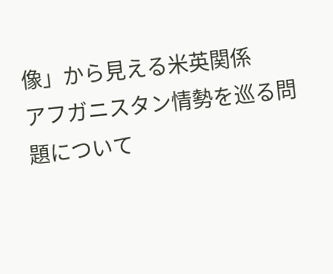像」から見える米英関係
アフガニスタン情勢を巡る問題について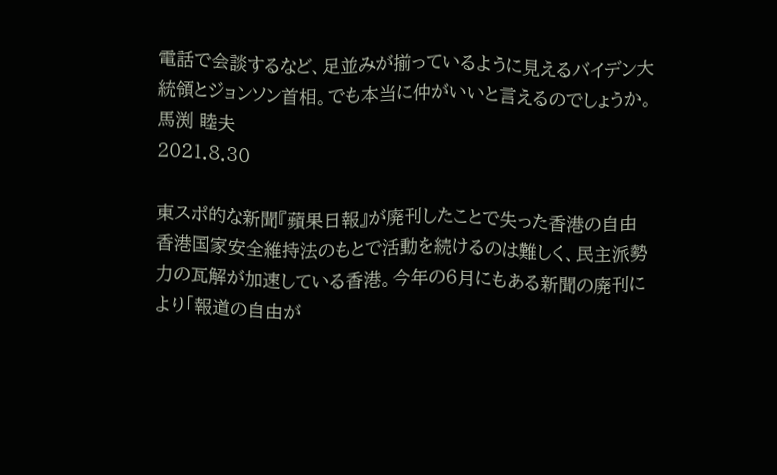電話で会談するなど、足並みが揃っているように見えるバイデン大統領とジョンソン首相。でも本当に仲がいいと言えるのでしょうか。
馬渕 睦夫
2021.8.30

東スポ的な新聞『蘋果日報』が廃刊したことで失った香港の自由
香港国家安全維持法のもとで活動を続けるのは難しく、民主派勢力の瓦解が加速している香港。今年の6月にもある新聞の廃刊により「報道の自由が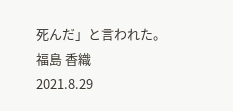死んだ」と言われた。
福島 香織
2021.8.29